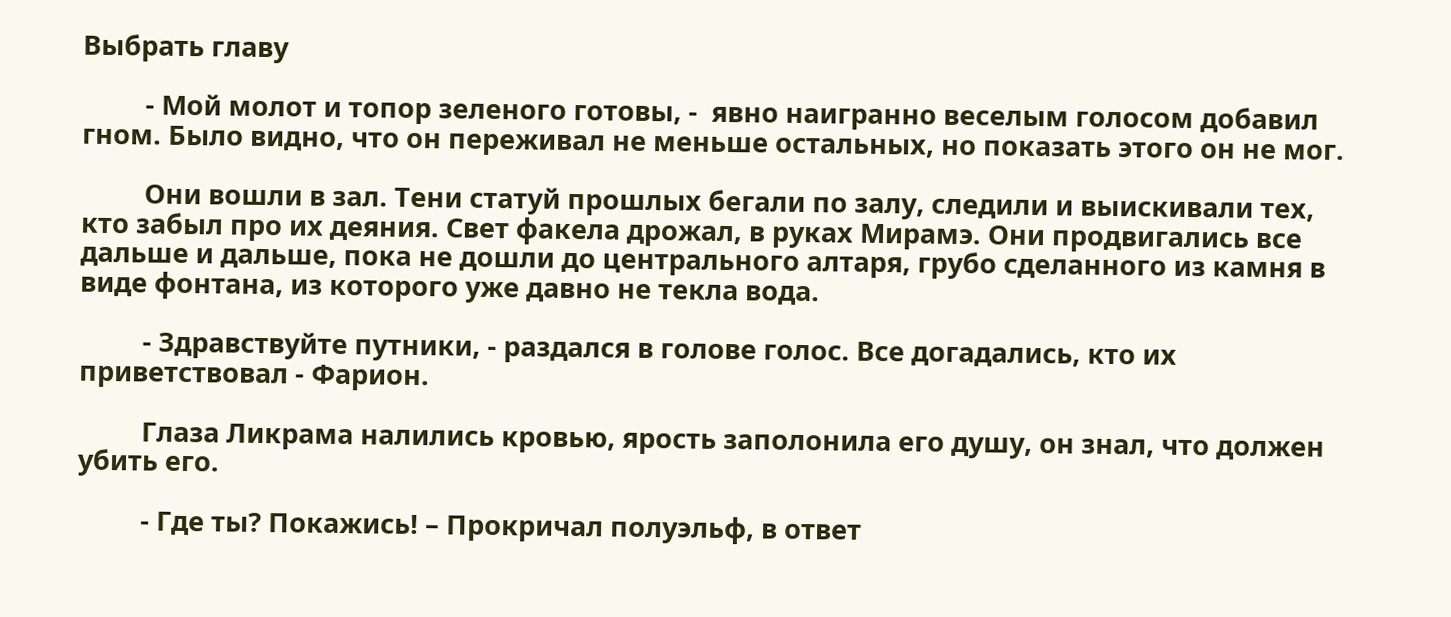Выбрать главу

         - Мой молот и топор зеленого готовы, -  явно наигранно веселым голосом добавил гном. Было видно, что он переживал не меньше остальных, но показать этого он не мог.

         Они вошли в зал. Тени статуй прошлых бегали по залу, следили и выискивали тех, кто забыл про их деяния. Свет факела дрожал, в руках Мирамэ. Они продвигались все дальше и дальше, пока не дошли до центрального алтаря, грубо сделанного из камня в виде фонтана, из которого уже давно не текла вода.

         - Здравствуйте путники, - раздался в голове голос. Все догадались, кто их приветствовал - Фарион.

         Глаза Ликрама налились кровью, ярость заполонила его душу, он знал, что должен убить его.

         - Где ты? Покажись! – Прокричал полуэльф, в ответ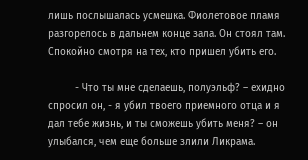лишь послышалась усмешка. Фиолетовое пламя разгорелось в дальнем конце зала. Он стоял там. Спокойно смотря на тех, кто пришел убить его.

         - Что ты мне сделаешь, полуэльф? – ехидно спросил он, - я убил твоего приемного отца и я дал тебе жизнь, и ты сможешь убить меня? – он улыбался, чем еще больше злили Ликрама.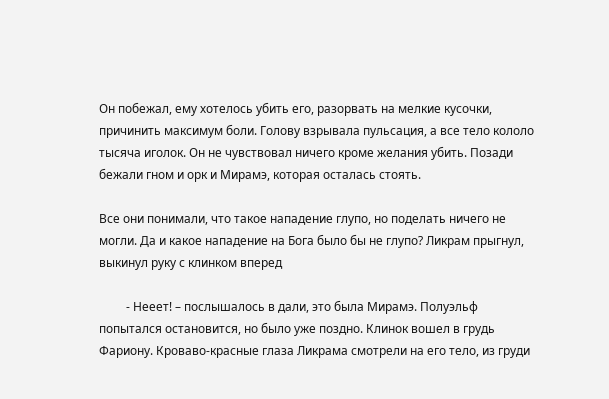Он побежал, ему хотелось убить его, разорвать на мелкие кусочки, причинить максимум боли. Голову взрывала пульсация, а все тело кололо тысяча иголок. Он не чувствовал ничего кроме желания убить. Позади бежали гном и орк и Мирамэ, которая осталась стоять.

Все они понимали, что такое нападение глупо, но поделать ничего не могли. Да и какое нападение на Бога было бы не глупо? Ликрам прыгнул, выкинул руку с клинком вперед

         - Нееет! – послышалось в дали, это была Мирамэ. Полуэльф попытался остановится, но было уже поздно. Клинок вошел в грудь Фариону. Кроваво-красные глаза Ликрама смотрели на его тело, из груди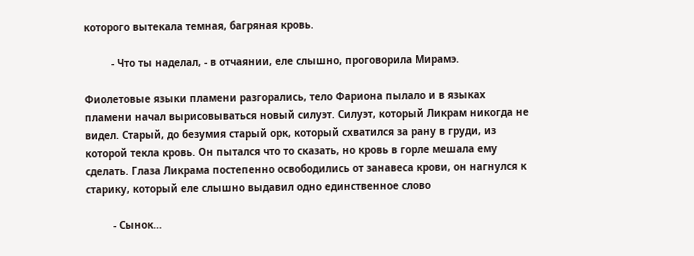которого вытекала темная, багряная кровь.

         - Что ты наделал, - в отчаянии, еле слышно, проговорила Мирамэ.

Фиолетовые языки пламени разгорались, тело Фариона пылало и в языках пламени начал вырисовываться новый силуэт. Силуэт, который Ликрам никогда не видел. Старый, до безумия старый орк, который схватился за рану в груди, из которой текла кровь. Он пытался что то сказать, но кровь в горле мешала ему сделать. Глаза Ликрама постепенно освободились от занавеса крови, он нагнулся к старику, который еле слышно выдавил одно единственное слово

         - Сынок…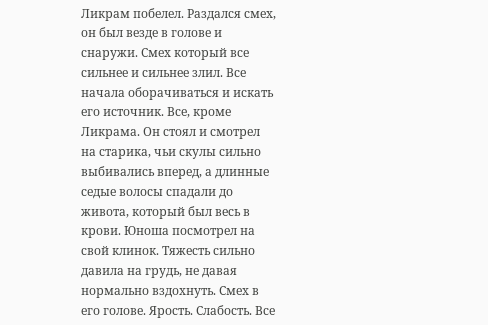Ликрам побелел. Раздался смех, он был везде в голове и снаружи. Смех который все сильнее и сильнее злил. Все начала оборачиваться и искать его источник. Все, кроме Ликрама. Он стоял и смотрел на старика, чьи скулы сильно выбивались вперед, а длинные седые волосы спадали до живота, который был весь в крови. Юноша посмотрел на свой клинок. Тяжесть сильно давила на грудь, не давая нормально вздохнуть. Смех в его голове. Ярость. Слабость. Все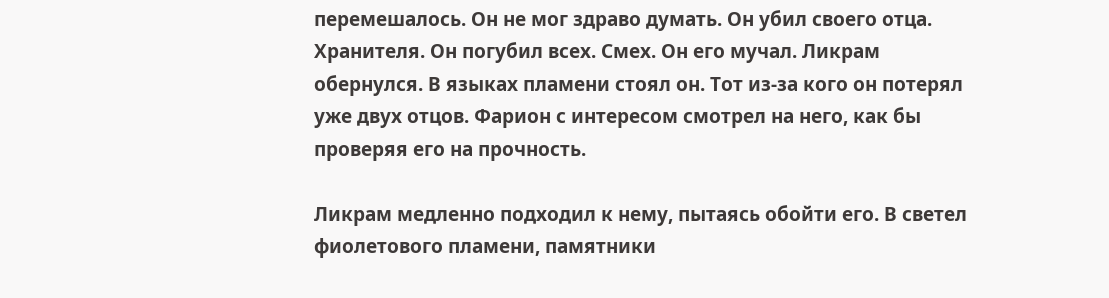перемешалось. Он не мог здраво думать. Он убил своего отца. Хранителя. Он погубил всех. Смех. Он его мучал. Ликрам обернулся. В языках пламени стоял он. Тот из-за кого он потерял уже двух отцов. Фарион с интересом смотрел на него, как бы проверяя его на прочность.

Ликрам медленно подходил к нему, пытаясь обойти его. В светел фиолетового пламени, памятники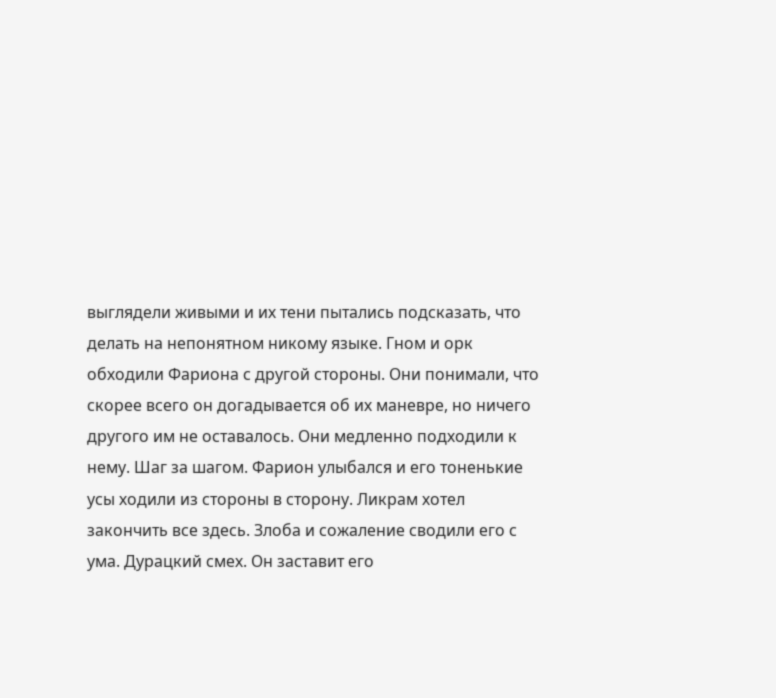выглядели живыми и их тени пытались подсказать, что делать на непонятном никому языке. Гном и орк обходили Фариона с другой стороны. Они понимали, что скорее всего он догадывается об их маневре, но ничего другого им не оставалось. Они медленно подходили к нему. Шаг за шагом. Фарион улыбался и его тоненькие усы ходили из стороны в сторону. Ликрам хотел закончить все здесь. Злоба и сожаление сводили его с ума. Дурацкий смех. Он заставит его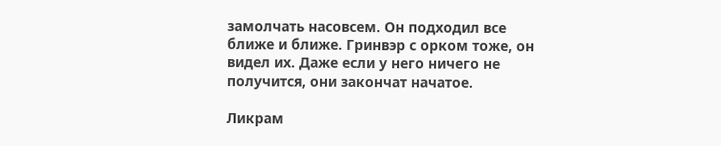замолчать насовсем. Он подходил все ближе и ближе. Гринвэр с орком тоже, он видел их. Даже если у него ничего не получится, они закончат начатое.

Ликрам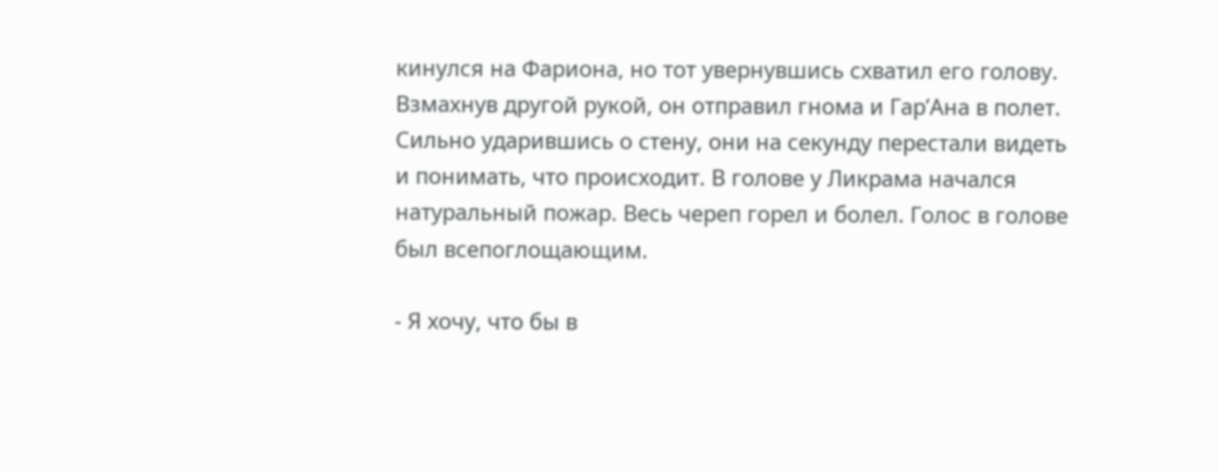кинулся на Фариона, но тот увернувшись схватил его голову. Взмахнув другой рукой, он отправил гнома и Гар’Ана в полет. Сильно ударившись о стену, они на секунду перестали видеть и понимать, что происходит. В голове у Ликрама начался натуральный пожар. Весь череп горел и болел. Голос в голове был всепоглощающим.

- Я хочу, что бы в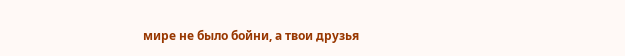мире не было бойни, а твои друзья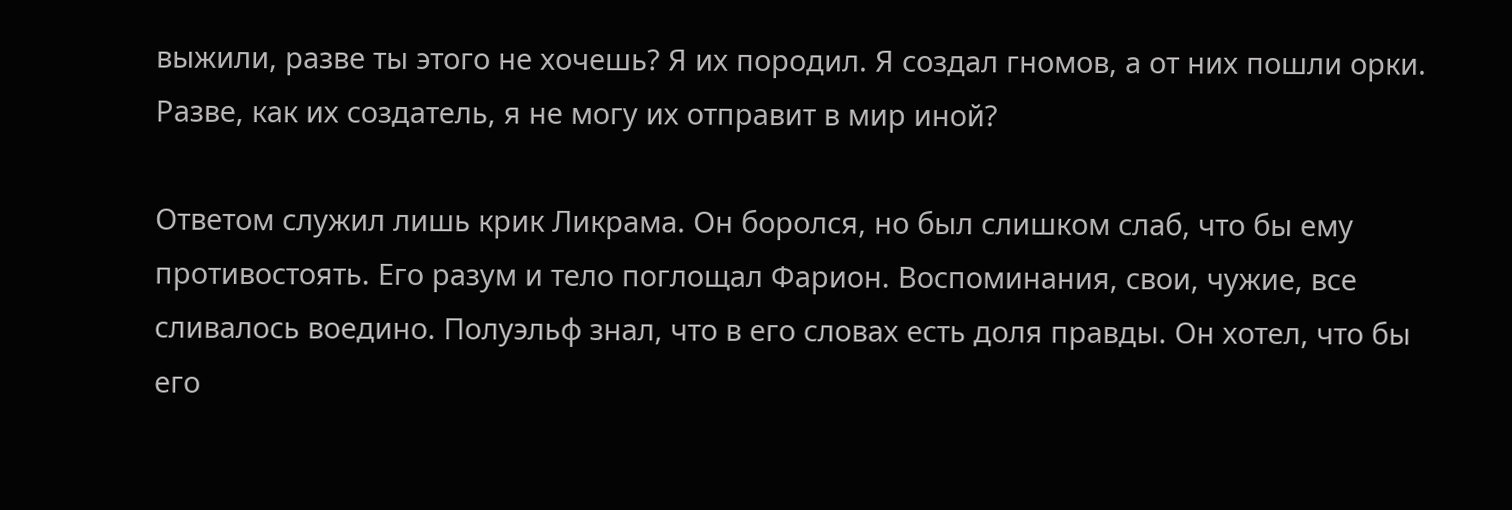выжили, разве ты этого не хочешь? Я их породил. Я создал гномов, а от них пошли орки. Разве, как их создатель, я не могу их отправит в мир иной?

Ответом служил лишь крик Ликрама. Он боролся, но был слишком слаб, что бы ему противостоять. Его разум и тело поглощал Фарион. Воспоминания, свои, чужие, все сливалось воедино. Полуэльф знал, что в его словах есть доля правды. Он хотел, что бы его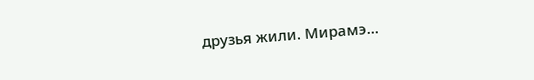друзья жили. Мирамэ…